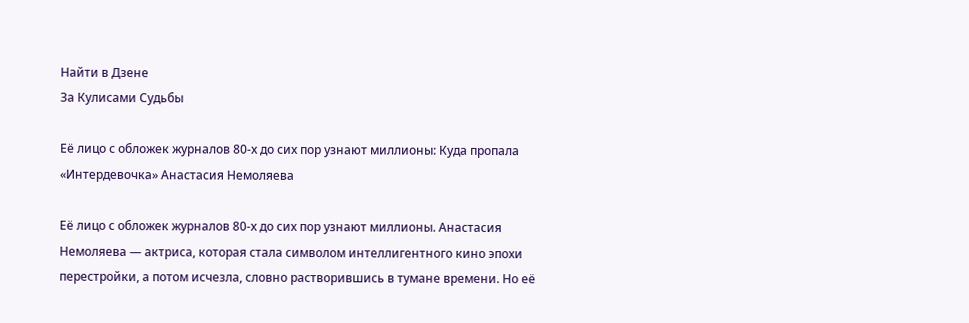Найти в Дзене
За Кулисами Судьбы

Её лицо с обложек журналов 80-х до сих пор узнают миллионы: Куда пропала «Интердевочка» Анастасия Немоляева

Её лицо с обложек журналов 80-х до сих пор узнают миллионы. Анастасия Немоляева — актриса, которая стала символом интеллигентного кино эпохи перестройки, а потом исчезла, словно растворившись в тумане времени. Но её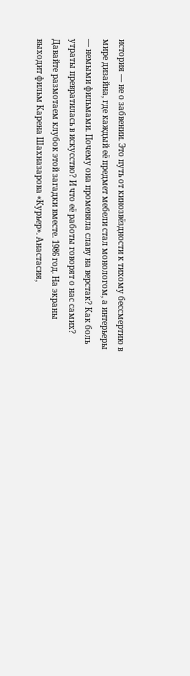история — не о забвении. Это путь от кинозвёздности к тихому бессмертию в мире дизайна, где каждый её предмет мебели стал монологом, а интерьеры — немыми фильмами. Почему она променяла славу на верстак? Как боль утраты превратилась в искусство? И что её работы говорят о нас самих? Давайте размотаем клубок этой загадки вместе. 1986 год. На экраны выходит фильм Карена Шахназарова «Курьер». Анастасия,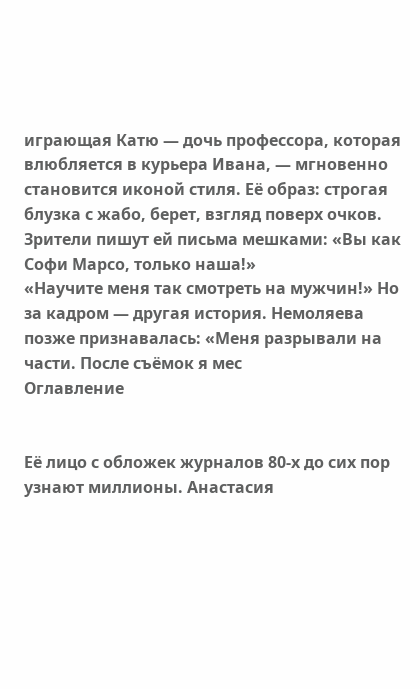играющая Катю — дочь профессора, которая влюбляется в курьера Ивана, — мгновенно становится иконой стиля. Её образ: строгая блузка с жабо, берет, взгляд поверх очков. Зрители пишут ей письма мешками: «Вы как Софи Марсо, только наша!»
«Научите меня так смотреть на мужчин!» Но за кадром — другая история. Немоляева позже признавалась: «Меня разрывали на части. После съёмок я мес
Оглавление


Её лицо с обложек журналов 80-х до сих пор узнают миллионы. Анастасия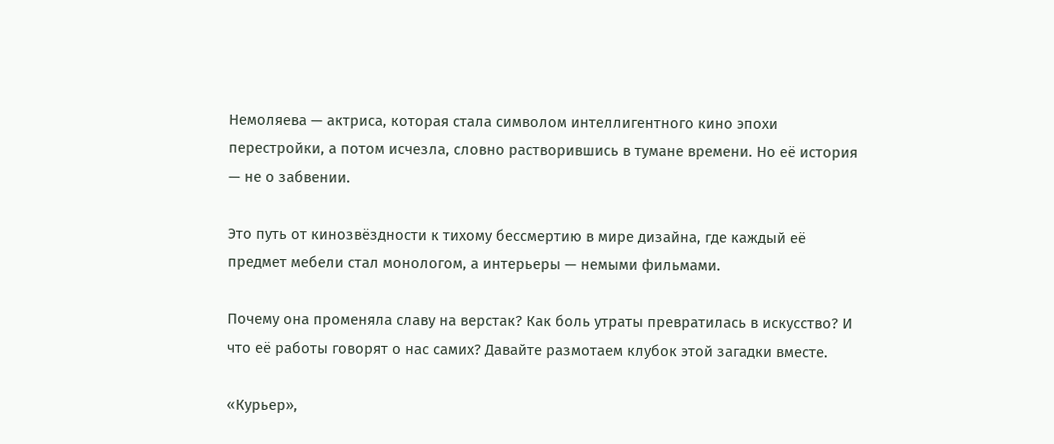Немоляева — актриса, которая стала символом интеллигентного кино эпохи перестройки, а потом исчезла, словно растворившись в тумане времени. Но её история — не о забвении.

Это путь от кинозвёздности к тихому бессмертию в мире дизайна, где каждый её предмет мебели стал монологом, а интерьеры — немыми фильмами.

Почему она променяла славу на верстак? Как боль утраты превратилась в искусство? И что её работы говорят о нас самих? Давайте размотаем клубок этой загадки вместе.

«Курьер»,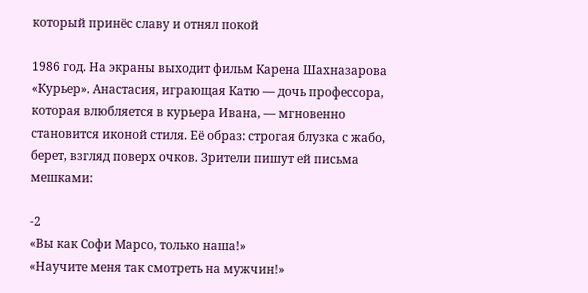который принёс славу и отнял покой

1986 год. На экраны выходит фильм Карена Шахназарова «Курьер». Анастасия, играющая Катю — дочь профессора, которая влюбляется в курьера Ивана, — мгновенно становится иконой стиля. Её образ: строгая блузка с жабо, берет, взгляд поверх очков. Зрители пишут ей письма мешками:

-2
«Вы как Софи Марсо, только наша!»
«Научите меня так смотреть на мужчин!»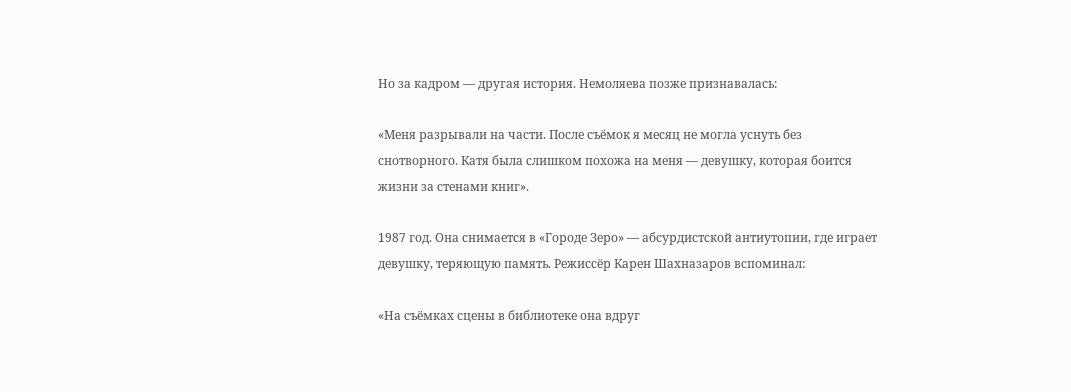Но за кадром — другая история. Немоляева позже признавалась:

«Меня разрывали на части. После съёмок я месяц не могла уснуть без снотворного. Катя была слишком похожа на меня — девушку, которая боится жизни за стенами книг».

1987 год. Она снимается в «Городе Зеро» — абсурдистской антиутопии, где играет девушку, теряющую память. Режиссёр Карен Шахназаров вспоминал:

«На съёмках сцены в библиотеке она вдруг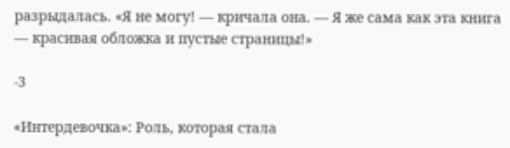разрыдалась. «Я не могу! — кричала она. — Я же сама как эта книга — красивая обложка и пустые страницы!»

-3

«Интердевочка»: Роль, которая стала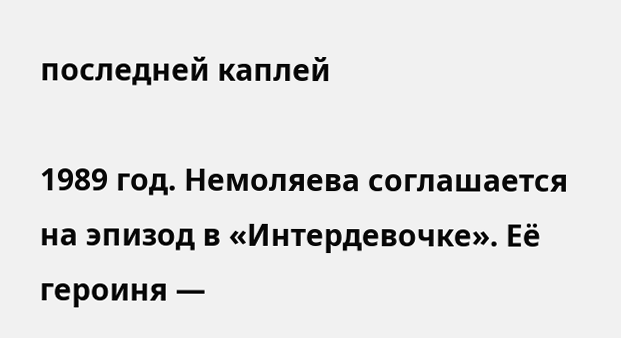последней каплей

1989 год. Немоляева соглашается на эпизод в «Интердевочке». Её героиня —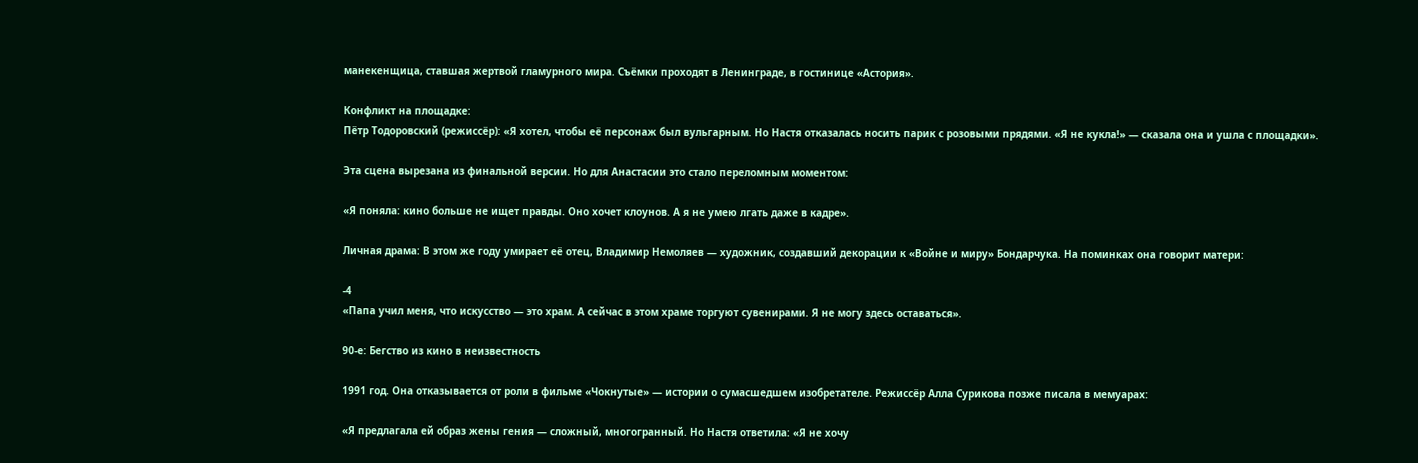манекенщица, ставшая жертвой гламурного мира. Съёмки проходят в Ленинграде, в гостинице «Астория».

Конфликт на площадке:
Пётр Тодоровский (режиссёр): «Я хотел, чтобы её персонаж был вульгарным. Но Настя отказалась носить парик с розовыми прядями. «Я не кукла!» — сказала она и ушла с площадки».

Эта сцена вырезана из финальной версии. Но для Анастасии это стало переломным моментом:

«Я поняла: кино больше не ищет правды. Оно хочет клоунов. А я не умею лгать даже в кадре».

Личная драма: В этом же году умирает её отец, Владимир Немоляев — художник, создавший декорации к «Войне и миру» Бондарчука. На поминках она говорит матери:

-4
«Папа учил меня, что искусство — это храм. А сейчас в этом храме торгуют сувенирами. Я не могу здесь оставаться».

90-е: Бегство из кино в неизвестность

1991 год. Она отказывается от роли в фильме «Чокнутые» — истории о сумасшедшем изобретателе. Режиссёр Алла Сурикова позже писала в мемуарах:

«Я предлагала ей образ жены гения — сложный, многогранный. Но Настя ответила: «Я не хочу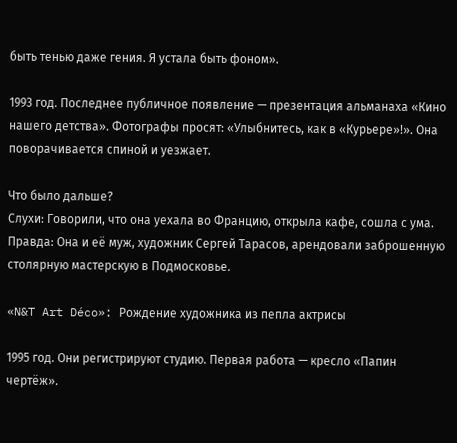быть тенью даже гения. Я устала быть фоном».

1993 год. Последнее публичное появление — презентация альманаха «Кино нашего детства». Фотографы просят: «Улыбнитесь, как в «Курьере»!». Она поворачивается спиной и уезжает.

Что было дальше?
Слухи: Говорили, что она уехала во Францию, открыла кафе, сошла с ума.
Правда: Она и её муж, художник Сергей Тарасов, арендовали заброшенную столярную мастерскую в Подмосковье.

«N&T Art Déco»: Рождение художника из пепла актрисы

1995 год. Они регистрируют студию. Первая работа — кресло «Папин чертёж».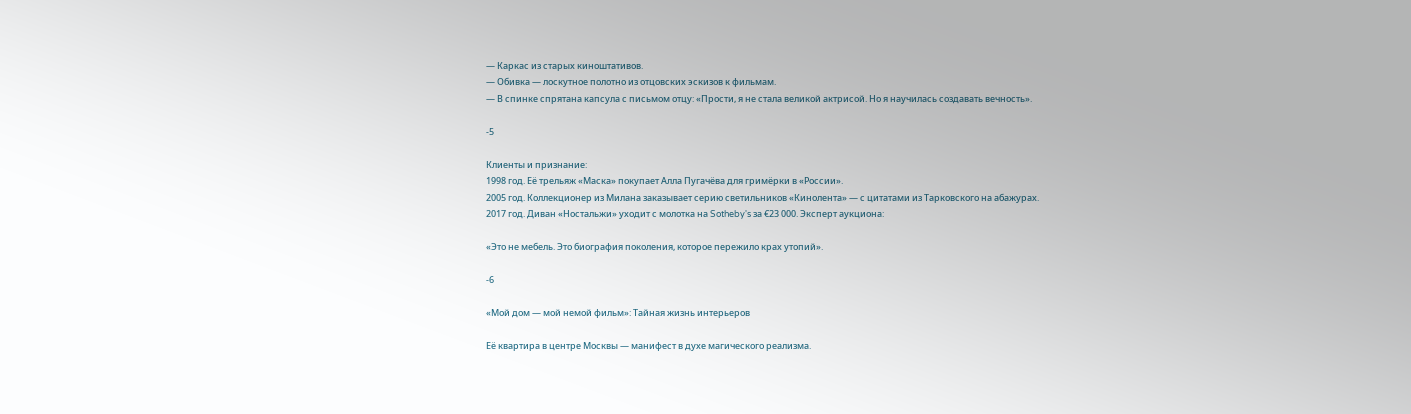— Каркас из старых киноштативов.
— Обивка — лоскутное полотно из отцовских эскизов к фильмам.
— В спинке спрятана капсула с письмом отцу: «Прости, я не стала великой актрисой. Но я научилась создавать вечность».

-5

Клиенты и признание:
1998 год. Её трельяж «Маска» покупает Алла Пугачёва для гримёрки в «России».
2005 год. Коллекционер из Милана заказывает серию светильников «Кинолента» — с цитатами из Тарковского на абажурах.
2017 год. Диван «Ностальжи» уходит с молотка на Sotheby's за €23 000. Эксперт аукциона:

«Это не мебель. Это биография поколения, которое пережило крах утопий».

-6

«Мой дом — мой немой фильм»: Тайная жизнь интерьеров

Её квартира в центре Москвы — манифест в духе магического реализма.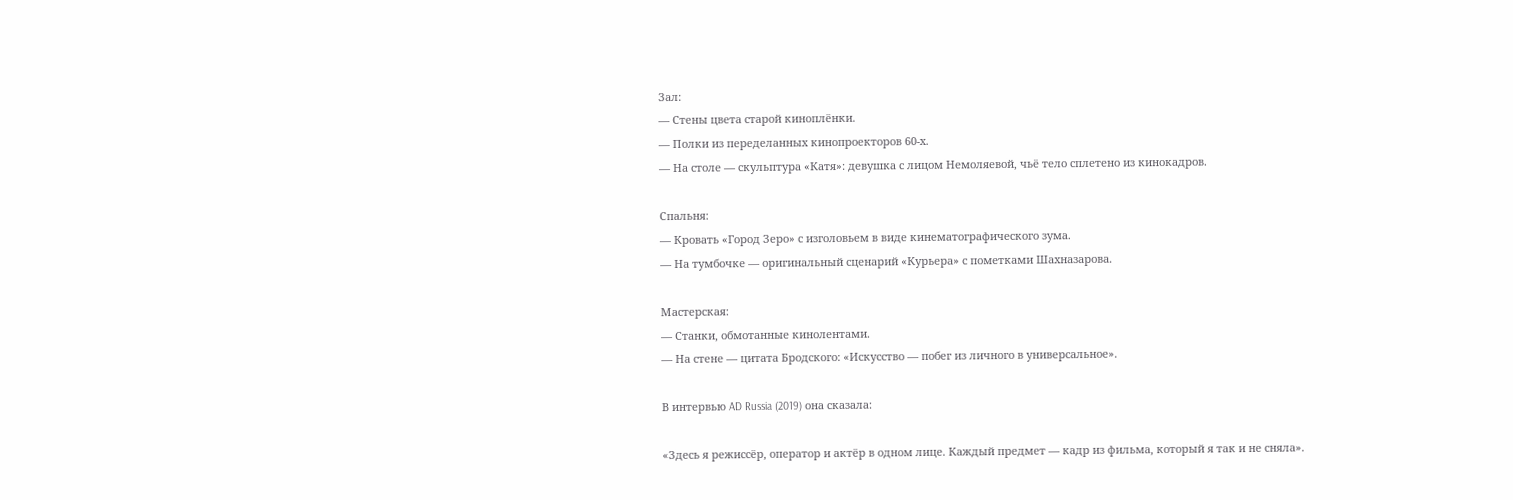Зал:
— Стены цвета старой киноплёнки.
— Полки из переделанных кинопроекторов 60-х.
— На столе — скульптура «Катя»: девушка с лицом Немоляевой, чьё тело сплетено из кинокадров.

Спальня:
— Кровать «Город Зеро» с изголовьем в виде кинематографического зума.
— На тумбочке — оригинальный сценарий «Курьера» с пометками Шахназарова.

Мастерская:
— Станки, обмотанные кинолентами.
— На стене — цитата Бродского: «Искусство — побег из личного в универсальное».

В интервью AD Russia (2019) она сказала:

«Здесь я режиссёр, оператор и актёр в одном лице. Каждый предмет — кадр из фильма, который я так и не сняла».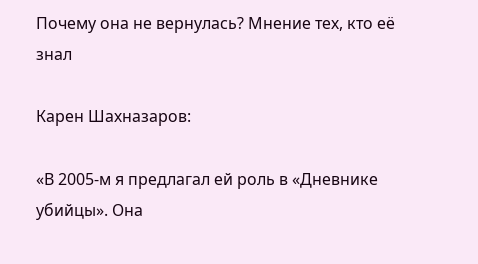Почему она не вернулась? Мнение тех, кто её знал

Карен Шахназаров:

«В 2005-м я предлагал ей роль в «Дневнике убийцы». Она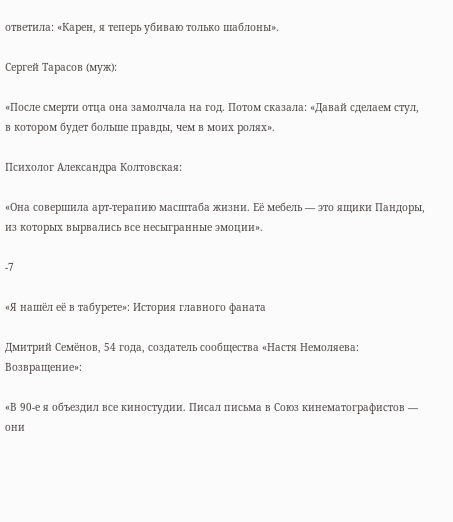ответила: «Карен, я теперь убиваю только шаблоны».

Сергей Тарасов (муж):

«После смерти отца она замолчала на год. Потом сказала: «Давай сделаем стул, в котором будет больше правды, чем в моих ролях».

Психолог Александра Колтовская:

«Она совершила арт-терапию масштаба жизни. Её мебель — это ящики Пандоры, из которых вырвались все несыгранные эмоции».

-7

«Я нашёл её в табурете»: История главного фаната

Дмитрий Семёнов, 54 года, создатель сообщества «Настя Немоляева: Возвращение»:

«В 90-е я объездил все киностудии. Писал письма в Союз кинематографистов — они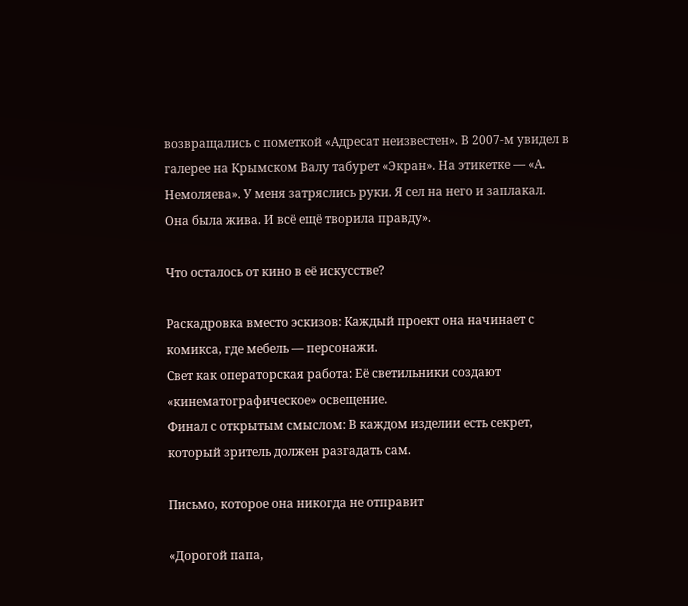возвращались с пометкой «Адресат неизвестен». В 2007-м увидел в галерее на Крымском Валу табурет «Экран». На этикетке — «А. Немоляева». У меня затряслись руки. Я сел на него и заплакал. Она была жива. И всё ещё творила правду».

Что осталось от кино в её искусстве?

Раскадровка вместо эскизов: Каждый проект она начинает с комикса, где мебель — персонажи.
Свет как операторская работа: Её светильники создают «кинематографическое» освещение.
Финал с открытым смыслом: В каждом изделии есть секрет, который зритель должен разгадать сам.

Письмо, которое она никогда не отправит

«Дорогой папа,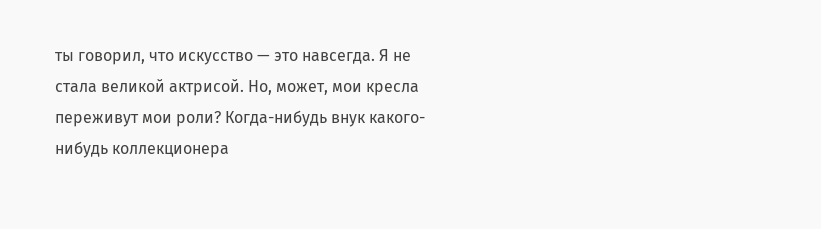ты говорил, что искусство — это навсегда. Я не стала великой актрисой. Но, может, мои кресла переживут мои роли? Когда-нибудь внук какого-нибудь коллекционера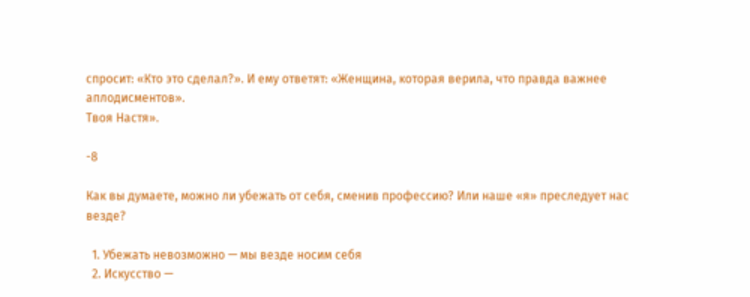спросит: «Кто это сделал?». И ему ответят: «Женщина, которая верила, что правда важнее аплодисментов».
Твоя Настя».

-8

Как вы думаете, можно ли убежать от себя, сменив профессию? Или наше «я» преследует нас везде?

  1. Убежать невозможно — мы везде носим себя
  2. Искусство —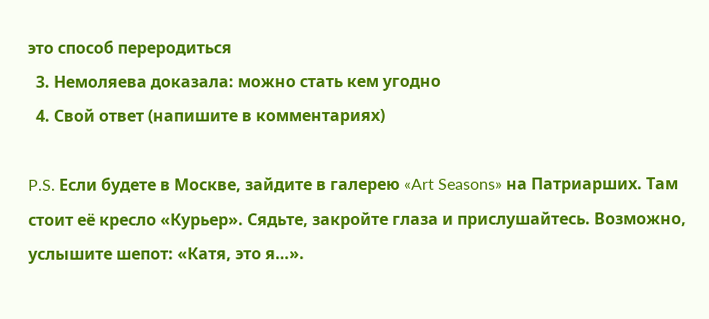это способ переродиться
  3. Немоляева доказала: можно стать кем угодно
  4. Свой ответ (напишите в комментариях)

P.S. Если будете в Москве, зайдите в галерею «Art Seasons» на Патриарших. Там стоит её кресло «Курьер». Сядьте, закройте глаза и прислушайтесь. Возможно, услышите шепот: «Катя, это я…».